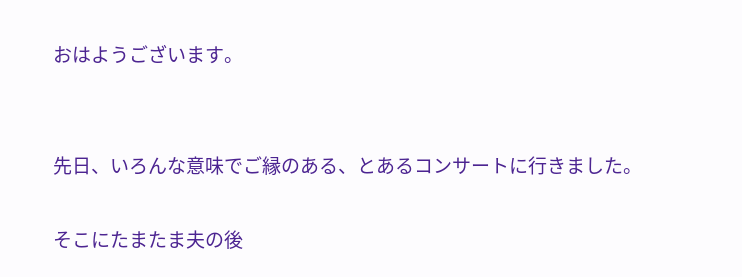おはようございます。


先日、いろんな意味でご縁のある、とあるコンサートに行きました。

そこにたまたま夫の後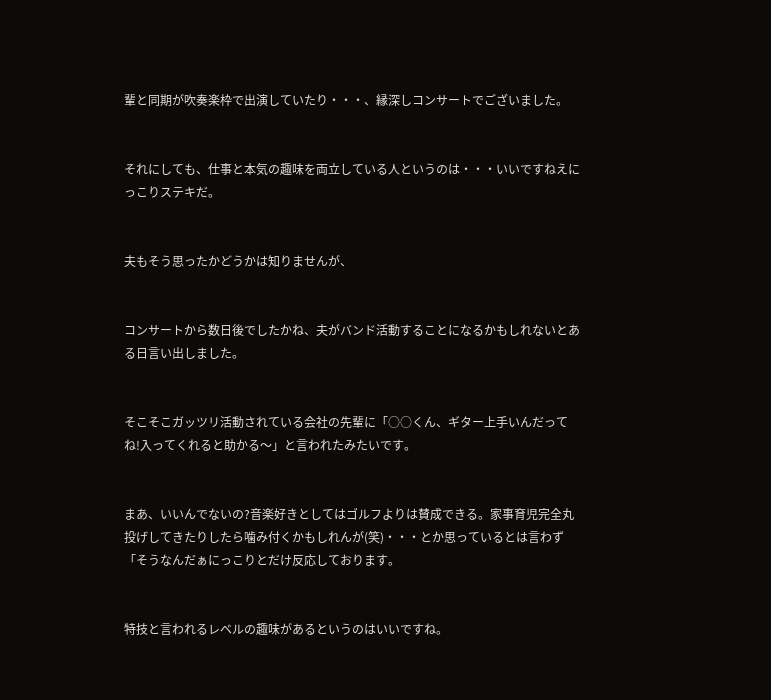輩と同期が吹奏楽枠で出演していたり・・・、縁深しコンサートでございました。


それにしても、仕事と本気の趣味を両立している人というのは・・・いいですねえにっこりステキだ。


夫もそう思ったかどうかは知りませんが、


コンサートから数日後でしたかね、夫がバンド活動することになるかもしれないとある日言い出しました。


そこそこガッツリ活動されている会社の先輩に「○○くん、ギター上手いんだってね!入ってくれると助かる〜」と言われたみたいです。


まあ、いいんでないの?音楽好きとしてはゴルフよりは賛成できる。家事育児完全丸投げしてきたりしたら噛み付くかもしれんが(笑)・・・とか思っているとは言わず「そうなんだぁにっこりとだけ反応しております。


特技と言われるレベルの趣味があるというのはいいですね。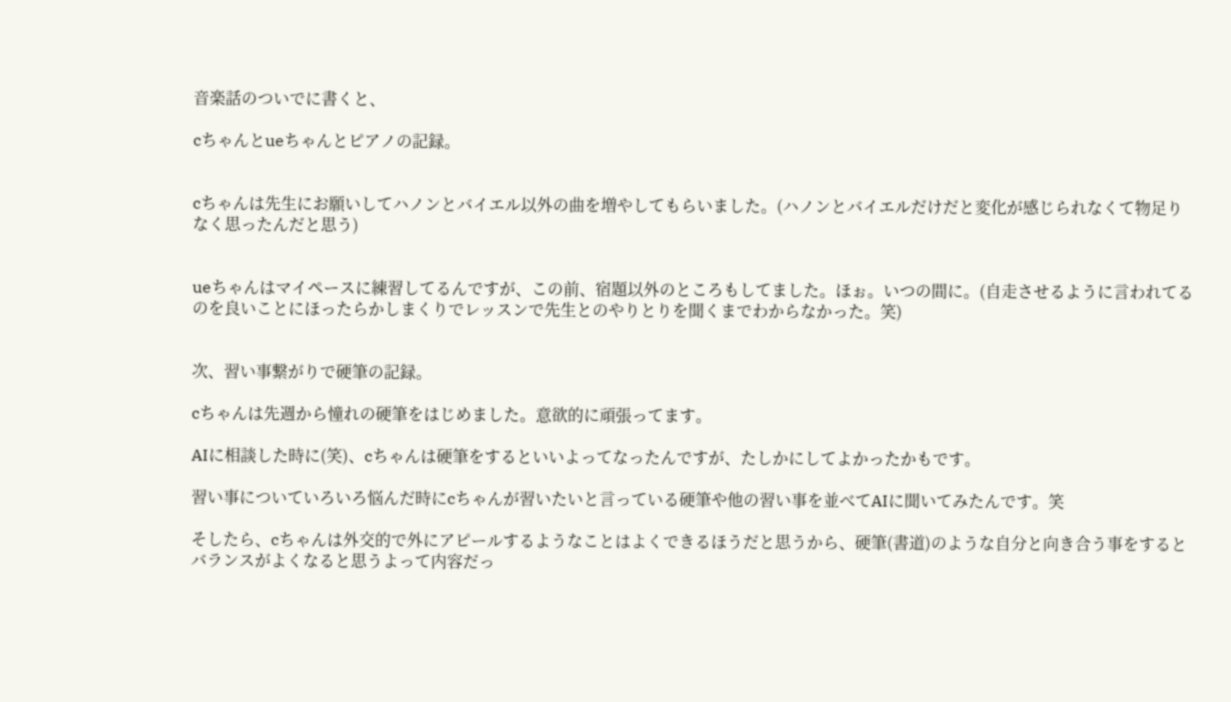音楽話のついでに書くと、

cちゃんとueちゃんとピアノの記録。


cちゃんは先生にお願いしてハノンとバイエル以外の曲を増やしてもらいました。(ハノンとバイエルだけだと変化が感じられなくて物足りなく思ったんだと思う)


ueちゃんはマイペースに練習してるんですが、この前、宿題以外のところもしてました。ほぉ。いつの間に。(自走させるように言われてるのを良いことにほったらかしまくりでレッスンで先生とのやりとりを聞くまでわからなかった。笑)


次、習い事繋がりで硬筆の記録。

cちゃんは先週から憧れの硬筆をはじめました。意欲的に頑張ってます。

AIに相談した時に(笑)、cちゃんは硬筆をするといいよってなったんですが、たしかにしてよかったかもです。

習い事についていろいろ悩んだ時にcちゃんが習いたいと言っている硬筆や他の習い事を並べてAIに聞いてみたんです。笑

そしたら、cちゃんは外交的で外にアピールするようなことはよくできるほうだと思うから、硬筆(書道)のような自分と向き合う事をするとバランスがよくなると思うよって内容だっ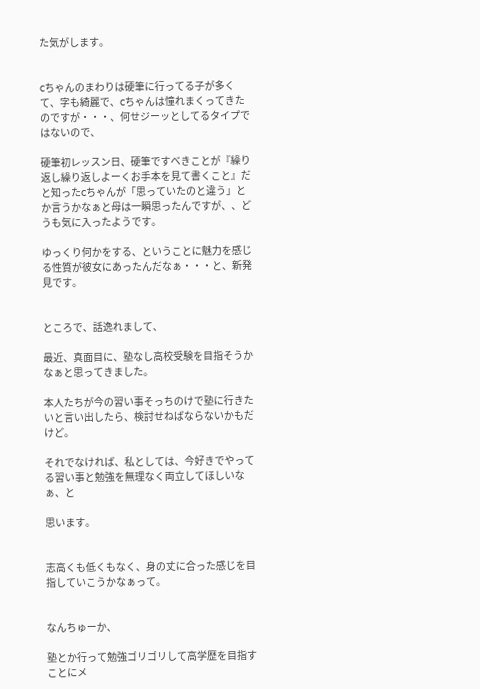た気がします。


cちゃんのまわりは硬筆に行ってる子が多くて、字も綺麗で、cちゃんは憧れまくってきたのですが・・・、何せジーッとしてるタイプではないので、

硬筆初レッスン日、硬筆ですべきことが『繰り返し繰り返しよーくお手本を見て書くこと』だと知ったcちゃんが「思っていたのと違う」とか言うかなぁと母は一瞬思ったんですが、、どうも気に入ったようです。

ゆっくり何かをする、ということに魅力を感じる性質が彼女にあったんだなぁ・・・と、新発見です。


ところで、話逸れまして、

最近、真面目に、塾なし高校受験を目指そうかなぁと思ってきました。

本人たちが今の習い事そっちのけで塾に行きたいと言い出したら、検討せねばならないかもだけど。

それでなければ、私としては、今好きでやってる習い事と勉強を無理なく両立してほしいなぁ、と

思います。


志高くも低くもなく、身の丈に合った感じを目指していこうかなぁって。


なんちゅーか、

塾とか行って勉強ゴリゴリして高学歴を目指すことにメ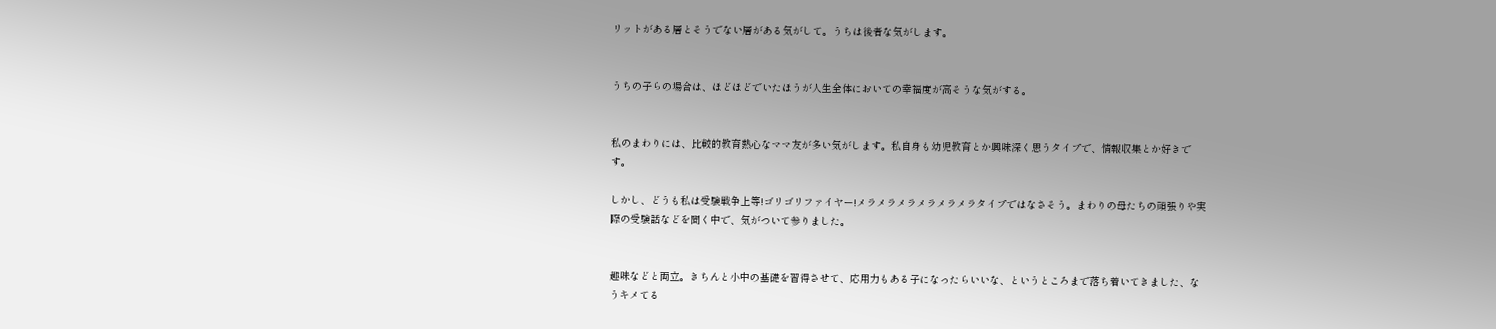リットがある層とそうでない層がある気がして。うちは後者な気がします。


うちの子らの場合は、ほどほどでいたほうが人生全体においての幸福度が高そうな気がする。


私のまわりには、比較的教育熱心なママ友が多い気がします。私自身も幼児教育とか興味深く思うタイプで、情報収集とか好きです。

しかし、どうも私は受験戦争上等!ゴリゴリファイヤー!メラメラメラメラメラメラタイプではなさそう。まわりの母たちの頑張りや実際の受験話などを聞く中で、気がついて参りました。


趣味などと両立。きちんと小中の基礎を習得させて、応用力もある子になったらいいな、というところまで落ち着いてきました、なうキメてる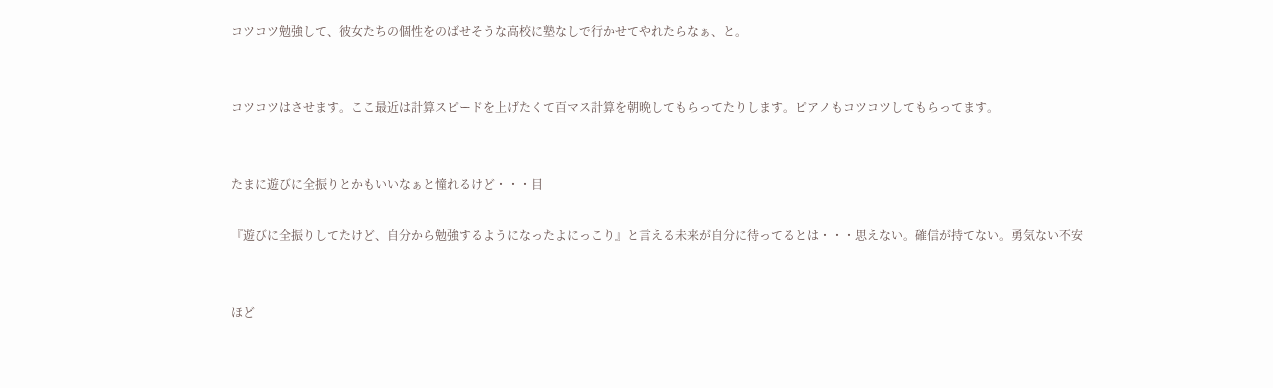コツコツ勉強して、彼女たちの個性をのばせそうな高校に塾なしで行かせてやれたらなぁ、と。


コツコツはさせます。ここ最近は計算スピードを上げたくて百マス計算を朝晩してもらってたりします。ピアノもコツコツしてもらってます。


たまに遊びに全振りとかもいいなぁと憧れるけど・・・目

『遊びに全振りしてたけど、自分から勉強するようになったよにっこり』と言える未来が自分に待ってるとは・・・思えない。確信が持てない。勇気ない不安


ほど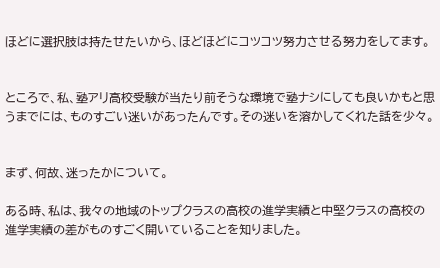ほどに選択肢は持たせたいから、ほどほどにコツコツ努力させる努力をしてます。


ところで、私、塾アリ高校受験が当たり前そうな環境で塾ナシにしても良いかもと思うまでには、ものすごい迷いがあったんです。その迷いを溶かしてくれた話を少々。


まず、何故、迷ったかについて。

ある時、私は、我々の地域のトップクラスの高校の進学実績と中堅クラスの高校の進学実績の差がものすごく開いていることを知りました。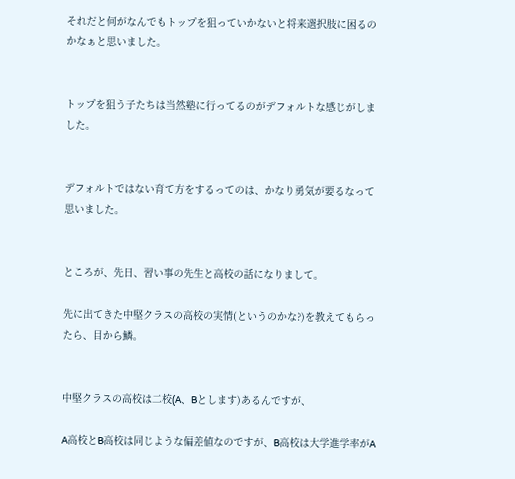それだと何がなんでもトップを狙っていかないと将来選択肢に困るのかなぁと思いました。


トップを狙う子たちは当然塾に行ってるのがデフォルトな感じがしました。


デフォルトではない育て方をするってのは、かなり勇気が要るなって思いました。


ところが、先日、習い事の先生と高校の話になりまして。

先に出てきた中堅クラスの高校の実情(というのかな?)を教えてもらったら、目から鱗。


中堅クラスの高校は二校(A、Bとします)あるんですが、

A高校とB高校は同じような偏差値なのですが、B高校は大学進学率がA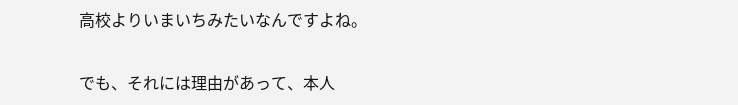高校よりいまいちみたいなんですよね。

でも、それには理由があって、本人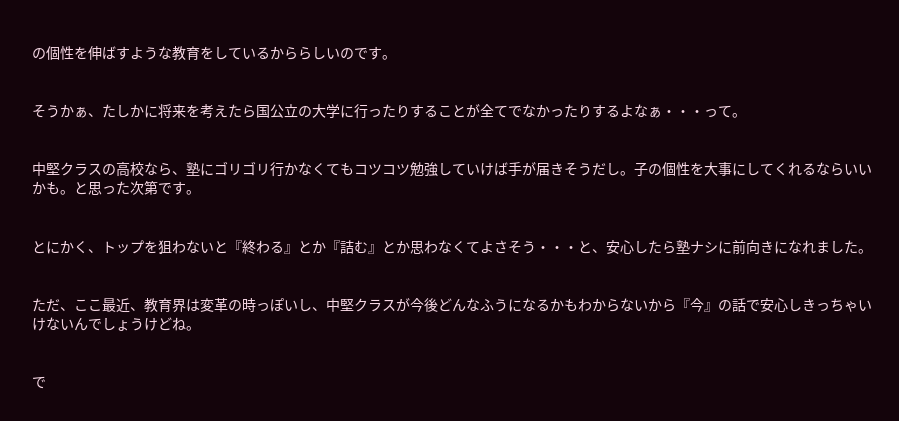の個性を伸ばすような教育をしているかららしいのです。


そうかぁ、たしかに将来を考えたら国公立の大学に行ったりすることが全てでなかったりするよなぁ・・・って。


中堅クラスの高校なら、塾にゴリゴリ行かなくてもコツコツ勉強していけば手が届きそうだし。子の個性を大事にしてくれるならいいかも。と思った次第です。


とにかく、トップを狙わないと『終わる』とか『詰む』とか思わなくてよさそう・・・と、安心したら塾ナシに前向きになれました。


ただ、ここ最近、教育界は変革の時っぽいし、中堅クラスが今後どんなふうになるかもわからないから『今』の話で安心しきっちゃいけないんでしょうけどね。


で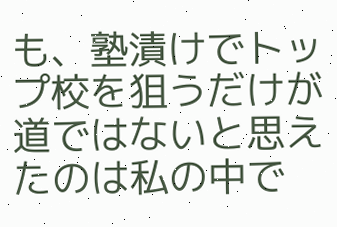も、塾漬けでトップ校を狙うだけが道ではないと思えたのは私の中で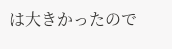は大きかったので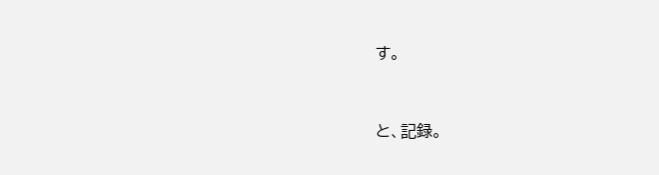す。



と、記録。